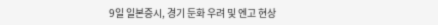9일 일본증시, 경기 둔화 우려 및 엔고 현상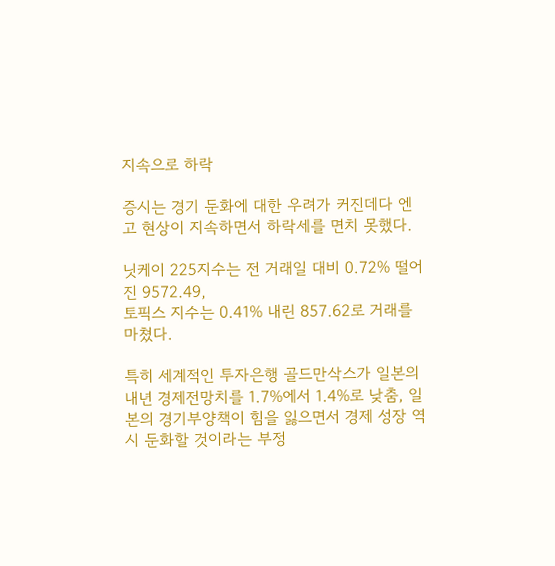지속으로 하락

증시는 경기 둔화에 대한 우려가 커진데다 엔고 현상이 지속하면서 하락세를 면치 못했다.

닛케이 225지수는 전 거래일 대비 0.72% 떨어진 9572.49,
토픽스 지수는 0.41% 내린 857.62로 거래를 마쳤다.

특히 세계적인 투자은행 골드만삭스가 일본의 내년 경제전망치를 1.7%에서 1.4%로 낮춤, 일본의 경기부양책이 힘을 잃으면서 경제 성장 역시 둔화할 것이라는 부정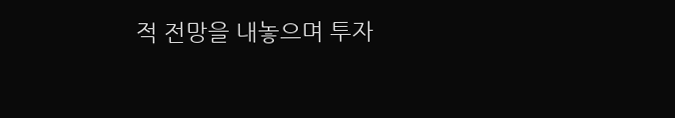적 전망을 내놓으며 투자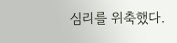심리를 위축했다.